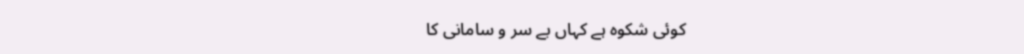کوئی شکوہ ہے کہاں بے سر و سامانی کا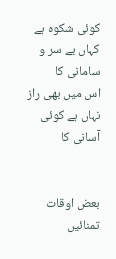کوئی شکوہ ہے کہاں بے سر و سامانی کا
اس میں بھی راز نہاں ہے کوئی آسانی کا


بعض اوقات تمنائیں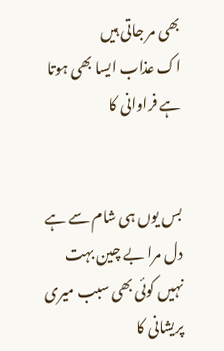بھی مر جاتی ہیں
اک عذاب ایسا بھی ہوتا ہے فراوانی کا


بس یوں ہی شام سے ہے دل مرا بے چین بہت
نہیں کوئی بھی سبب میری پریشانی کا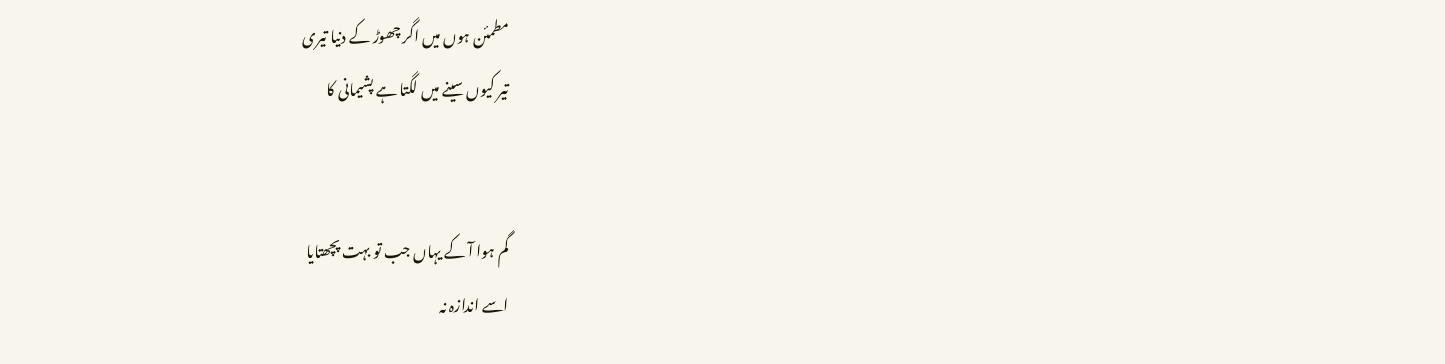مطمئن ہوں میں اگر چھوڑ کے دنیا تیری
تیر کیوں سینے میں لگتا ہے پشیمانی کا


گم ہوا آ کے یہاں جب تو بہت پچھتایا
اسے اندازہ نہ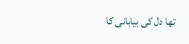تھا دل کی بیابانی کا